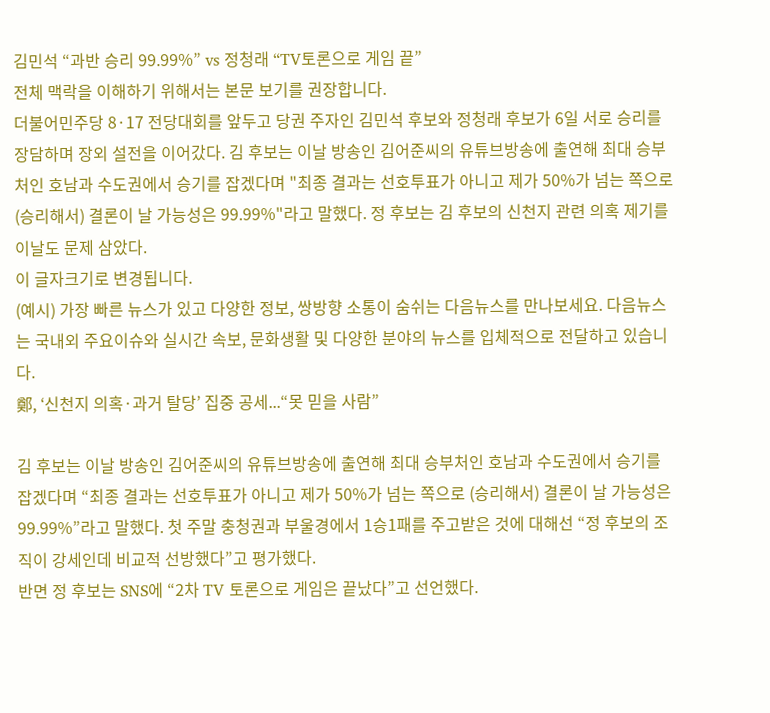김민석 “과반 승리 99.99%” vs 정청래 “TV토론으로 게임 끝”
전체 맥락을 이해하기 위해서는 본문 보기를 권장합니다.
더불어민주당 8·17 전당대회를 앞두고 당권 주자인 김민석 후보와 정청래 후보가 6일 서로 승리를 장담하며 장외 설전을 이어갔다. 김 후보는 이날 방송인 김어준씨의 유튜브방송에 출연해 최대 승부처인 호남과 수도권에서 승기를 잡겠다며 "최종 결과는 선호투표가 아니고 제가 50%가 넘는 쪽으로 (승리해서) 결론이 날 가능성은 99.99%"라고 말했다. 정 후보는 김 후보의 신천지 관련 의혹 제기를 이날도 문제 삼았다.
이 글자크기로 변경됩니다.
(예시) 가장 빠른 뉴스가 있고 다양한 정보, 쌍방향 소통이 숨쉬는 다음뉴스를 만나보세요. 다음뉴스는 국내외 주요이슈와 실시간 속보, 문화생활 및 다양한 분야의 뉴스를 입체적으로 전달하고 있습니다.
鄭, ‘신천지 의혹·과거 탈당’ 집중 공세...“못 믿을 사람”

김 후보는 이날 방송인 김어준씨의 유튜브방송에 출연해 최대 승부처인 호남과 수도권에서 승기를 잡겠다며 “최종 결과는 선호투표가 아니고 제가 50%가 넘는 쪽으로 (승리해서) 결론이 날 가능성은 99.99%”라고 말했다. 첫 주말 충청권과 부울경에서 1승1패를 주고받은 것에 대해선 “정 후보의 조직이 강세인데 비교적 선방했다”고 평가했다.
반면 정 후보는 SNS에 “2차 TV 토론으로 게임은 끝났다”고 선언했다.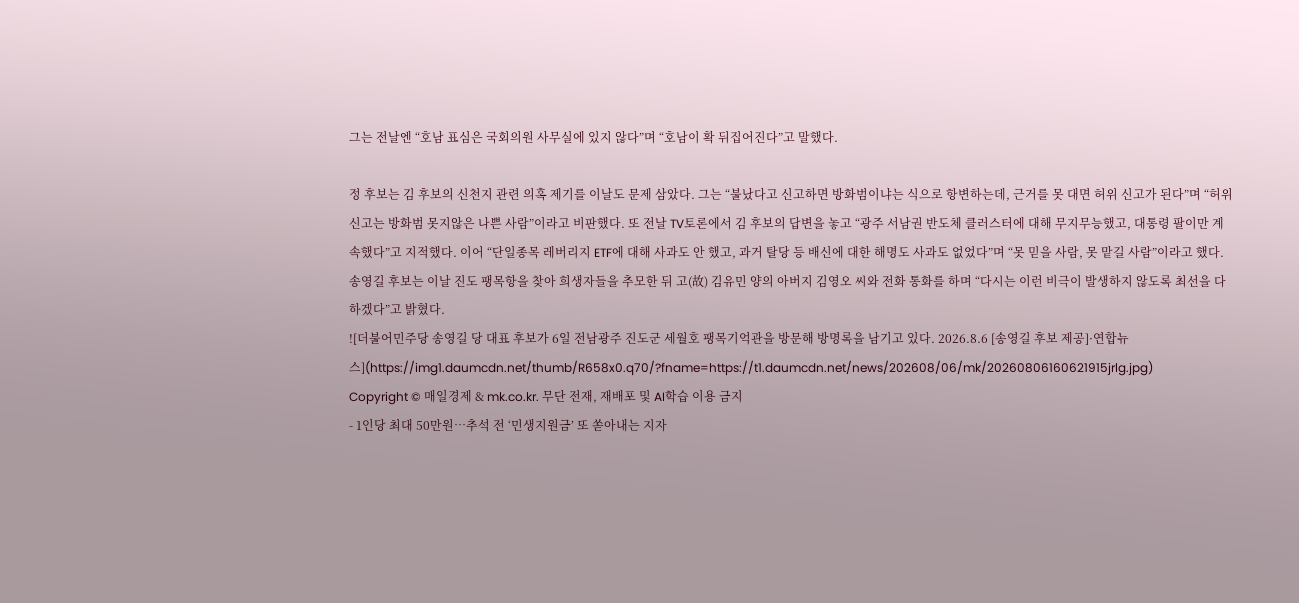그는 전날엔 “호남 표심은 국회의원 사무실에 있지 않다”며 “호남이 확 뒤집어진다”고 말했다.

정 후보는 김 후보의 신천지 관련 의혹 제기를 이날도 문제 삼았다. 그는 “불났다고 신고하면 방화범이냐는 식으로 항변하는데, 근거를 못 대면 허위 신고가 된다”며 “허위 신고는 방화범 못지않은 나쁜 사람”이라고 비판했다. 또 전날 TV토론에서 김 후보의 답변을 놓고 “광주 서남권 반도체 클러스터에 대해 무지무능했고, 대통령 팔이만 계속했다”고 지적했다. 이어 “단일종목 레버리지 ETF에 대해 사과도 안 했고, 과거 탈당 등 배신에 대한 해명도 사과도 없었다”며 “못 믿을 사람, 못 맡길 사람”이라고 했다.
송영길 후보는 이날 진도 팽목항을 찾아 희생자들을 추모한 뒤 고(故) 김유민 양의 아버지 김영오 씨와 전화 통화를 하며 “다시는 이런 비극이 발생하지 않도록 최선을 다하겠다”고 밝혔다.
![더불어민주당 송영길 당 대표 후보가 6일 전남광주 진도군 세월호 팽목기억관을 방문해 방명록을 남기고 있다. 2026.8.6 [송영길 후보 제공]·연합뉴스](https://img1.daumcdn.net/thumb/R658x0.q70/?fname=https://t1.daumcdn.net/news/202608/06/mk/20260806160621915jrlg.jpg)
Copyright © 매일경제 & mk.co.kr. 무단 전재, 재배포 및 AI학습 이용 금지
- 1인당 최대 50만원…추석 전 ‘민생지원금’ 또 쏟아내는 지자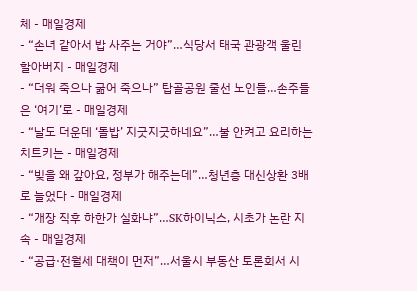체 - 매일경제
- “손녀 같아서 밥 사주는 거야”…식당서 태국 관광객 울린 할아버지 - 매일경제
- “더워 죽으나 굶어 죽으나” 탑골공원 줄선 노인들…손주들은 ‘여기’로 - 매일경제
- “날도 더운데 ‘돌밥’ 지긋지긋하네요”…불 안켜고 요리하는 치트키는 - 매일경제
- “빚을 왜 갚아요, 정부가 해주는데”…청년층 대신상환 3배로 늘었다 - 매일경제
- “개장 직후 하한가 실화냐”…SK하이닉스, 시초가 논란 지속 - 매일경제
- “공급·전월세 대책이 먼저”…서울시 부동산 토론회서 시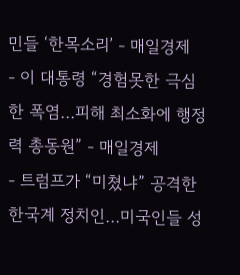민들 ‘한목소리’ - 매일경제
- 이 대통령 “경험못한 극심한 폭염…피해 최소화에 행정력 총동원” - 매일경제
- 트럼프가 “미쳤냐” 공격한 한국계 정치인…미국인들 성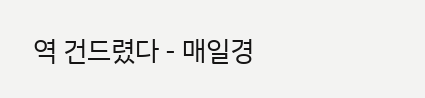역 건드렸다 - 매일경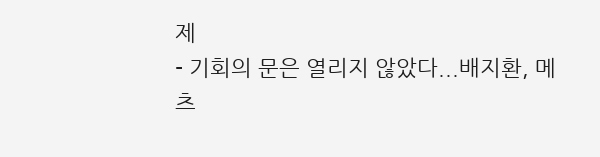제
- 기회의 문은 열리지 않았다...배지환, 메츠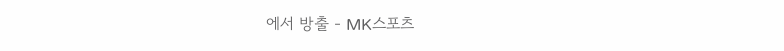에서 방출 - MK스포츠